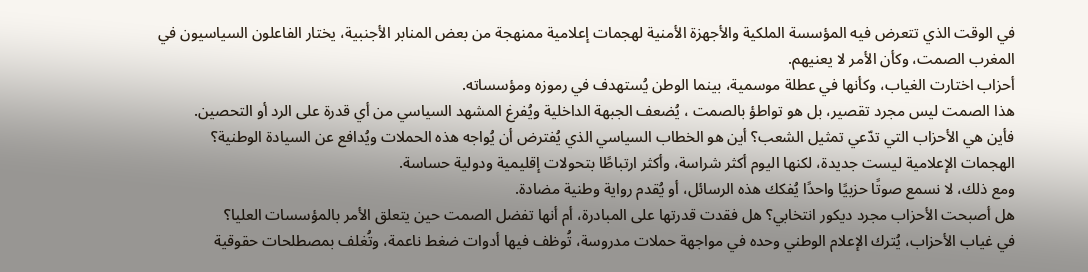في الوقت الذي تتعرض فيه المؤسسة الملكية والأجهزة الأمنية لهجمات إعلامية ممنهجة من بعض المنابر الأجنبية، يختار الفاعلون السياسيون في المغرب الصمت، وكأن الأمر لا يعنيهم.
أحزاب اختارت الغياب، وكأنها في عطلة موسمية، بينما الوطن يُستهدف في رموزه ومؤسساته.
هذا الصمت ليس مجرد تقصير، بل هو تواطؤ بالصمت ، يُضعف الجبهة الداخلية ويُفرغ المشهد السياسي من أي قدرة على الرد أو التحصين.
فأين هي الأحزاب التي تدّعي تمثيل الشعب؟ أين هو الخطاب السياسي الذي يُفترض أن يُواجه هذه الحملات ويُدافع عن السيادة الوطنية؟
الهجمات الإعلامية ليست جديدة، لكنها اليوم أكثر شراسة، وأكثر ارتباطًا بتحولات إقليمية ودولية حساسة.
ومع ذلك، لا نسمع صوتًا حزبيًا واحدًا يُفكك هذه الرسائل، أو يُقدم رواية وطنية مضادة.
هل أصبحت الأحزاب مجرد ديكور انتخابي؟ هل فقدت قدرتها على المبادرة، أم أنها تفضل الصمت حين يتعلق الأمر بالمؤسسات العليا؟
في غياب الأحزاب، يُترك الإعلام الوطني وحده في مواجهة حملات مدروسة، تُوظف فيها أدوات ضغط ناعمة، وتُغلف بمصطلحات حقوقية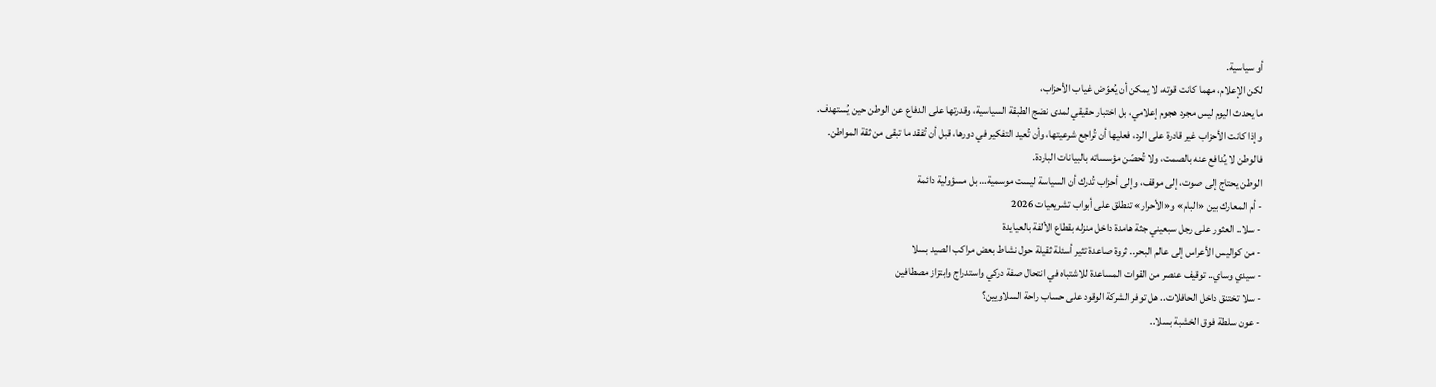أو سياسية.
لكن الإعلام، مهما كانت قوته، لا يمكن أن يُعوّض غياب الأحزاب،
ما يحدث اليوم ليس مجرد هجوم إعلامي، بل اختبار حقيقي لمدى نضج الطبقة السياسية، وقدرتها على الدفاع عن الوطن حين يُستهدف.
وإذا كانت الأحزاب غير قادرة على الرد، فعليها أن تُراجع شرعيتها، وأن تُعيد التفكير في دورها، قبل أن تُفقد ما تبقى من ثقة المواطن.
فالوطن لا يُدافع عنه بالصمت، ولا تُحصّن مؤسساته بالبيانات الباردة.
الوطن يحتاج إلى صوت، إلى موقف، وإلى أحزاب تُدرك أن السياسة ليست موسمية… بل مسؤولية دائمة
- أم المعارك بين «البام» و«الأحرار» تنطلق على أبواب تشريعيات 2026
- سلا.. العثور على رجل سبعيني جثة هامدة داخل منزله بقطاع الألفة بالعيايدة
- من كواليس الأعراس إلى عالم البحر.. ثروة صاعدة تثير أسئلة ثقيلة حول نشاط بعض مراكب الصيد بسلا
- سيدي وساي.. توقيف عنصر من القوات المساعدة للاشتباه في انتحال صفة دركي واستدراج وابتزاز مصطافين
- سلا تختنق داخل الحافلات.. هل توفر الشركة الوقود على حساب راحة السلاويين؟
- عون سلطة فوق الخشبة بسلا..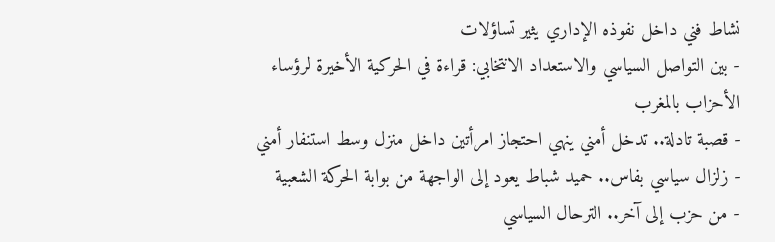نشاط فني داخل نفوذه الإداري يثير تساؤلات
- بين التواصل السياسي والاستعداد الانتخابي: قراءة في الحركية الأخيرة لرؤساء الأحزاب بالمغرب
- قصبة تادلة.. تدخل أمني ينهي احتجاز امرأتين داخل منزل وسط استنفار أمني
- زلزال سياسي بفاس.. حميد شباط يعود إلى الواجهة من بوابة الحركة الشعبية
- من حزب إلى آخر.. الترحال السياسي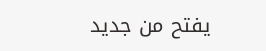يفتح من جديد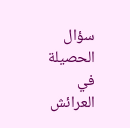سؤال الحصيلة في العرائش